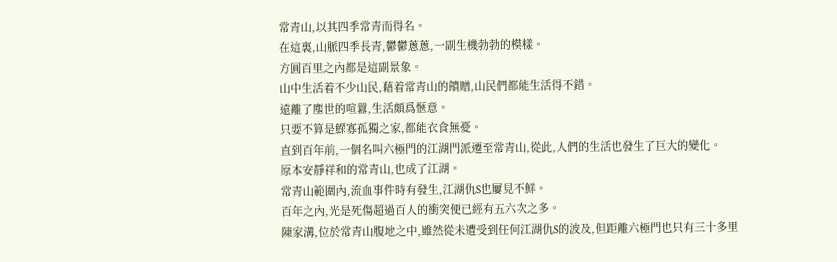常青山,以其四季常青而得名。
在這裏,山脈四季長青,鬱鬱蔥蔥,一副生機勃勃的模樣。
方圓百里之內都是這副景象。
山中生活着不少山民,藉着常青山的饋贈,山民們都能生活得不錯。
遠離了塵世的喧囂,生活頗爲愜意。
只要不算是鰥寡孤獨之家,都能衣食無憂。
直到百年前,一個名叫六極門的江湖門派遷至常青山,從此,人們的生活也發生了巨大的變化。
原本安靜祥和的常青山,也成了江湖。
常青山範圍內,流血事件時有發生,江湖仇S也屢見不鮮。
百年之內,光是死傷超過百人的衝突便已經有五六次之多。
陳家溝,位於常青山腹地之中,雖然從未遭受到任何江湖仇S的波及,但距離六極門也只有三十多里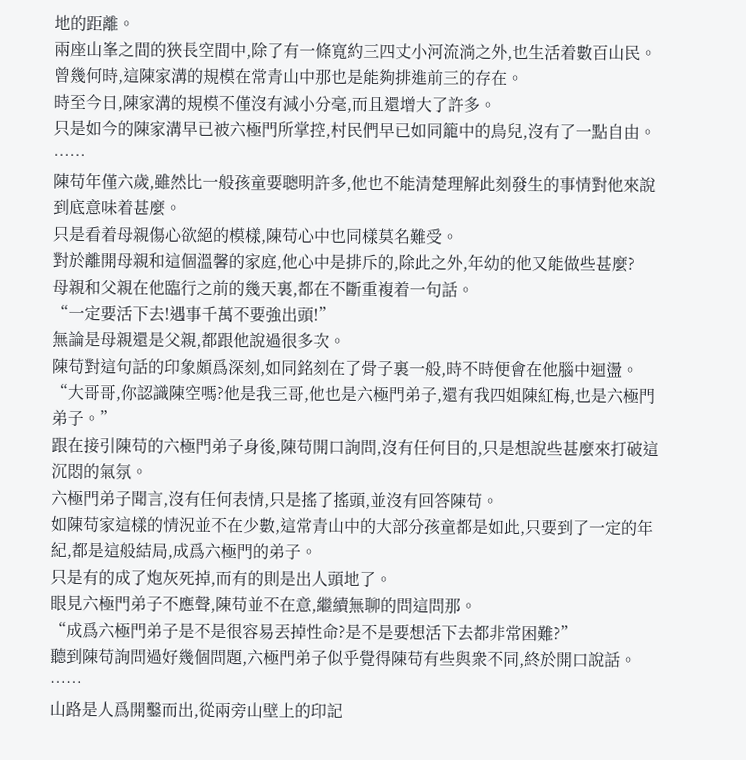地的距離。
兩座山峯之間的狹長空間中,除了有一條寬約三四丈小河流淌之外,也生活着數百山民。
曾幾何時,這陳家溝的規模在常青山中那也是能夠排進前三的存在。
時至今日,陳家溝的規模不僅沒有減小分毫,而且還增大了許多。
只是如今的陳家溝早已被六極門所掌控,村民們早已如同籠中的鳥兒,沒有了一點自由。
……
陳苟年僅六歲,雖然比一般孩童要聰明許多,他也不能清楚理解此刻發生的事情對他來說到底意味着甚麼。
只是看着母親傷心欲絕的模樣,陳苟心中也同樣莫名難受。
對於離開母親和這個溫馨的家庭,他心中是排斥的,除此之外,年幼的他又能做些甚麼?
母親和父親在他臨行之前的幾天裏,都在不斷重複着一句話。
“一定要活下去!遇事千萬不要強出頭!”
無論是母親還是父親,都跟他說過很多次。
陳苟對這句話的印象頗爲深刻,如同銘刻在了骨子裏一般,時不時便會在他腦中迴盪。
“大哥哥,你認識陳空嗎?他是我三哥,他也是六極門弟子,還有我四姐陳紅梅,也是六極門弟子。”
跟在接引陳苟的六極門弟子身後,陳苟開口詢問,沒有任何目的,只是想說些甚麼來打破這沉悶的氣氛。
六極門弟子聞言,沒有任何表情,只是搖了搖頭,並沒有回答陳苟。
如陳苟家這樣的情況並不在少數,這常青山中的大部分孩童都是如此,只要到了一定的年紀,都是這般結局,成爲六極門的弟子。
只是有的成了炮灰死掉,而有的則是出人頭地了。
眼見六極門弟子不應聲,陳苟並不在意,繼續無聊的問這問那。
“成爲六極門弟子是不是很容易丟掉性命?是不是要想活下去都非常困難?”
聽到陳苟詢問過好幾個問題,六極門弟子似乎覺得陳苟有些與衆不同,終於開口說話。
……
山路是人爲開鑿而出,從兩旁山壁上的印記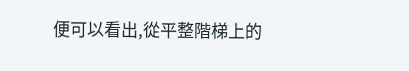便可以看出,從平整階梯上的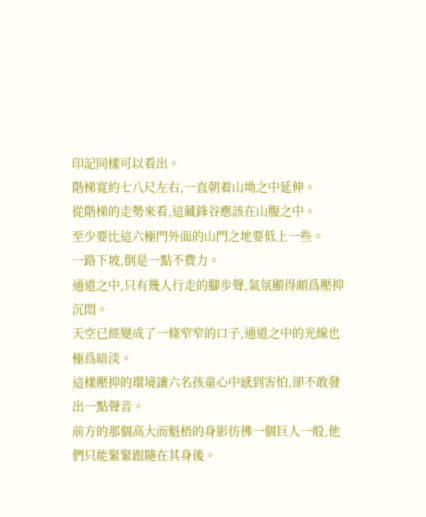印記同樣可以看出。
階梯寬約七八尺左右,一直朝着山坳之中延伸。
從階梯的走勢來看,這藏鋒谷應該在山腹之中。
至少要比這六極門外面的山門之地要低上一些。
一路下坡,倒是一點不費力。
通道之中,只有幾人行走的腳步聲,氣氛顯得頗爲壓抑沉悶。
天空已經變成了一條窄窄的口子,通道之中的光線也極爲暗淡。
這樣壓抑的環境讓六名孩童心中感到害怕,卻不敢發出一點聲音。
前方的那個高大而魁梧的身影彷彿一個巨人一般,他們只能緊緊跟隨在其身後。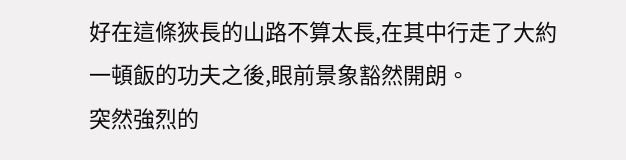好在這條狹長的山路不算太長,在其中行走了大約一頓飯的功夫之後,眼前景象豁然開朗。
突然強烈的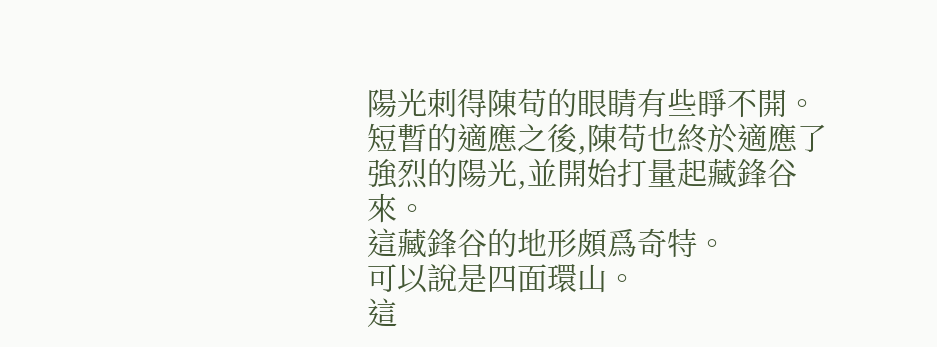陽光刺得陳苟的眼睛有些睜不開。
短暫的適應之後,陳苟也終於適應了強烈的陽光,並開始打量起藏鋒谷來。
這藏鋒谷的地形頗爲奇特。
可以說是四面環山。
這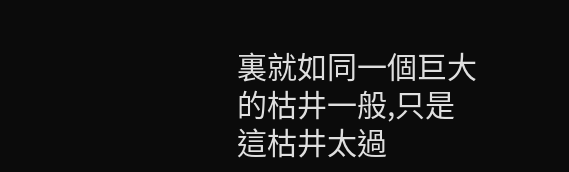裏就如同一個巨大的枯井一般,只是這枯井太過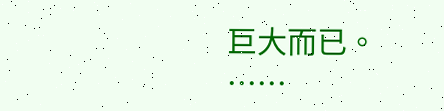巨大而已。
……